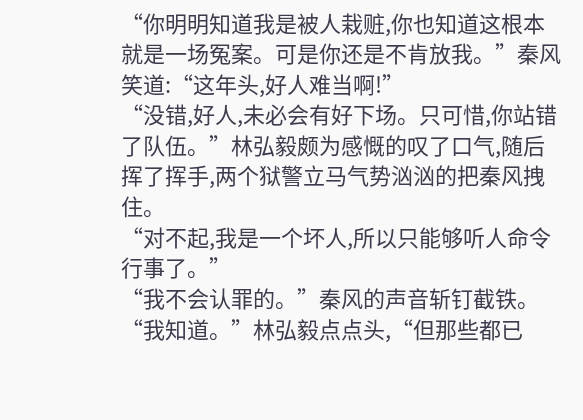“你明明知道我是被人栽赃,你也知道这根本就是一场冤案。可是你还是不肯放我。”秦风笑道:“这年头,好人难当啊!”
“没错,好人,未必会有好下场。只可惜,你站错了队伍。”林弘毅颇为感慨的叹了口气,随后挥了挥手,两个狱警立马气势汹汹的把秦风拽住。
“对不起,我是一个坏人,所以只能够听人命令行事了。”
“我不会认罪的。”秦风的声音斩钉截铁。
“我知道。”林弘毅点点头,“但那些都已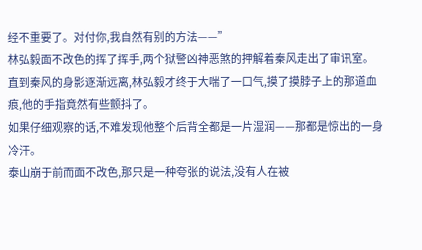经不重要了。对付你,我自然有别的方法——”
林弘毅面不改色的挥了挥手,两个狱警凶神恶煞的押解着秦风走出了审讯室。
直到秦风的身影逐渐远离,林弘毅才终于大喘了一口气,摸了摸脖子上的那道血痕,他的手指竟然有些颤抖了。
如果仔细观察的话,不难发现他整个后背全都是一片湿润——那都是惊出的一身冷汗。
泰山崩于前而面不改色,那只是一种夸张的说法,没有人在被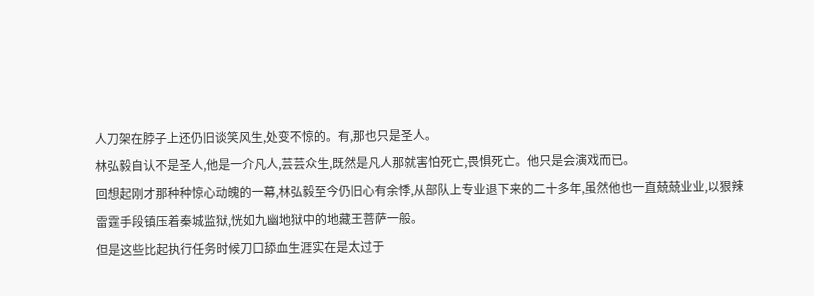人刀架在脖子上还仍旧谈笑风生,处变不惊的。有,那也只是圣人。
林弘毅自认不是圣人,他是一介凡人,芸芸众生,既然是凡人那就害怕死亡,畏惧死亡。他只是会演戏而已。
回想起刚才那种种惊心动魄的一幕,林弘毅至今仍旧心有余悸,从部队上专业退下来的二十多年,虽然他也一直兢兢业业,以狠辣雷霆手段镇压着秦城监狱,恍如九幽地狱中的地藏王菩萨一般。
但是这些比起执行任务时候刀口舔血生涯实在是太过于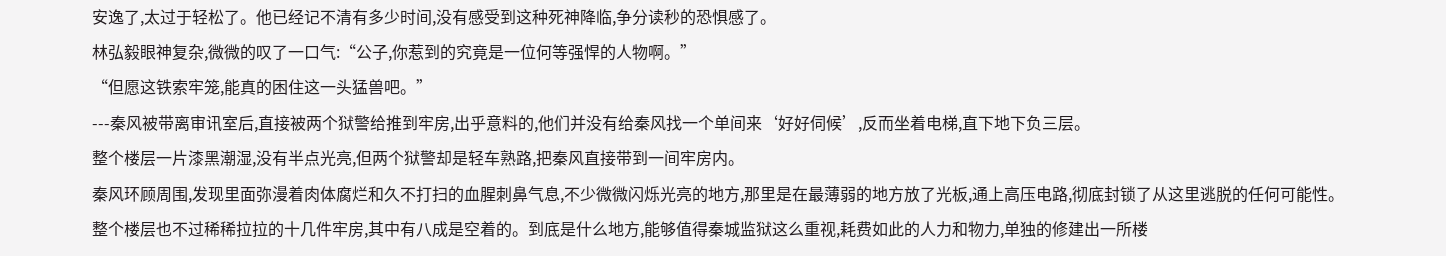安逸了,太过于轻松了。他已经记不清有多少时间,没有感受到这种死神降临,争分读秒的恐惧感了。
林弘毅眼神复杂,微微的叹了一口气:“公子,你惹到的究竟是一位何等强悍的人物啊。”
“但愿这铁索牢笼,能真的困住这一头猛兽吧。”
---秦风被带离审讯室后,直接被两个狱警给推到牢房,出乎意料的,他们并没有给秦风找一个单间来‘好好伺候’,反而坐着电梯,直下地下负三层。
整个楼层一片漆黑潮湿,没有半点光亮,但两个狱警却是轻车熟路,把秦风直接带到一间牢房内。
秦风环顾周围,发现里面弥漫着肉体腐烂和久不打扫的血腥刺鼻气息,不少微微闪烁光亮的地方,那里是在最薄弱的地方放了光板,通上高压电路,彻底封锁了从这里逃脱的任何可能性。
整个楼层也不过稀稀拉拉的十几件牢房,其中有八成是空着的。到底是什么地方,能够值得秦城监狱这么重视,耗费如此的人力和物力,单独的修建出一所楼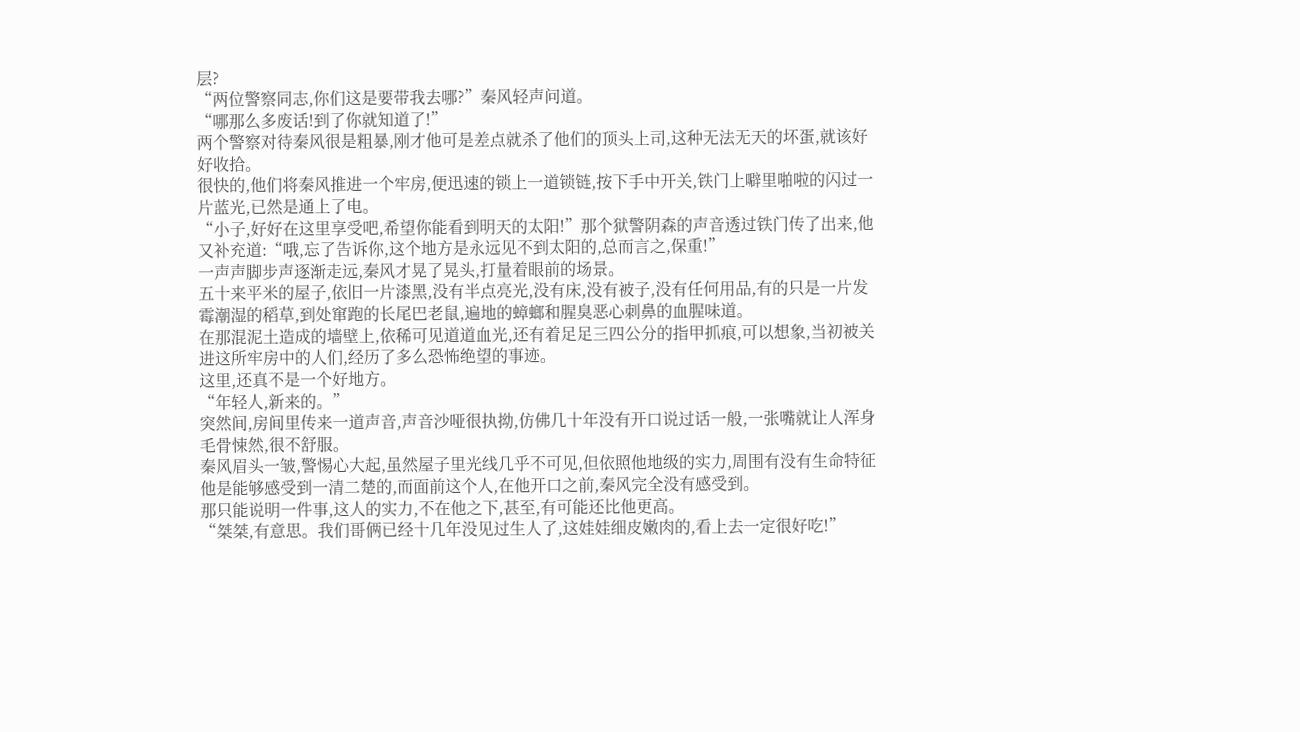层?
“两位警察同志,你们这是要带我去哪?”秦风轻声问道。
“哪那么多废话!到了你就知道了!”
两个警察对待秦风很是粗暴,刚才他可是差点就杀了他们的顶头上司,这种无法无天的坏蛋,就该好好收拾。
很快的,他们将秦风推进一个牢房,便迅速的锁上一道锁链,按下手中开关,铁门上噼里啪啦的闪过一片蓝光,已然是通上了电。
“小子,好好在这里享受吧,希望你能看到明天的太阳!”那个狱警阴森的声音透过铁门传了出来,他又补充道:“哦,忘了告诉你,这个地方是永远见不到太阳的,总而言之,保重!”
一声声脚步声逐渐走远,秦风才晃了晃头,打量着眼前的场景。
五十来平米的屋子,依旧一片漆黑,没有半点亮光,没有床,没有被子,没有任何用品,有的只是一片发霉潮湿的稻草,到处窜跑的长尾巴老鼠,遍地的蟑螂和腥臭恶心刺鼻的血腥味道。
在那混泥土造成的墙壁上,依稀可见道道血光,还有着足足三四公分的指甲抓痕,可以想象,当初被关进这所牢房中的人们,经历了多么恐怖绝望的事迹。
这里,还真不是一个好地方。
“年轻人,新来的。”
突然间,房间里传来一道声音,声音沙哑很执拗,仿佛几十年没有开口说过话一般,一张嘴就让人浑身毛骨悚然,很不舒服。
秦风眉头一皱,警惕心大起,虽然屋子里光线几乎不可见,但依照他地级的实力,周围有没有生命特征他是能够感受到一清二楚的,而面前这个人,在他开口之前,秦风完全没有感受到。
那只能说明一件事,这人的实力,不在他之下,甚至,有可能还比他更高。
“桀桀,有意思。我们哥俩已经十几年没见过生人了,这娃娃细皮嫩肉的,看上去一定很好吃!”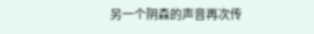另一个阴森的声音再次传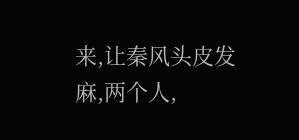来,让秦风头皮发麻,两个人,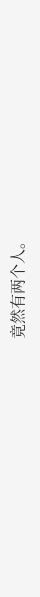竟然有两个人。